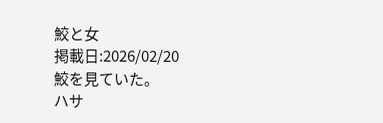鮫と女
掲載日:2026/02/20
鮫を見ていた。
ハサ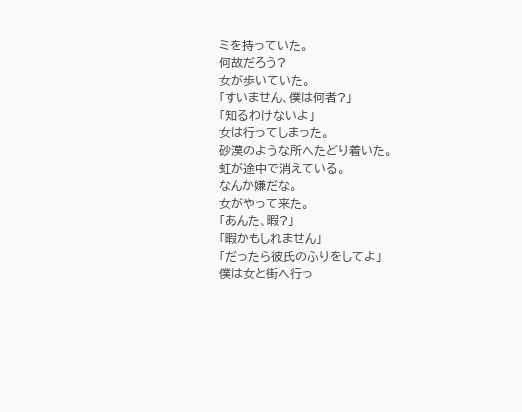ミを持っていた。
何故だろう?
女が歩いていた。
「すいません、僕は何者?」
「知るわけないよ」
女は行ってしまった。
砂漠のような所へたどり着いた。
虹が途中で消えている。
なんか嫌だな。
女がやって来た。
「あんた、暇?」
「暇かもしれません」
「だったら彼氏のふりをしてよ」
僕は女と街へ行っ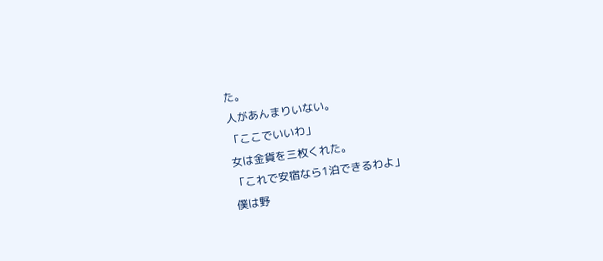た。
人があんまりいない。
「ここでいいわ」
女は金貨を三枚くれた。
「これで安宿なら1泊できるわよ」
僕は野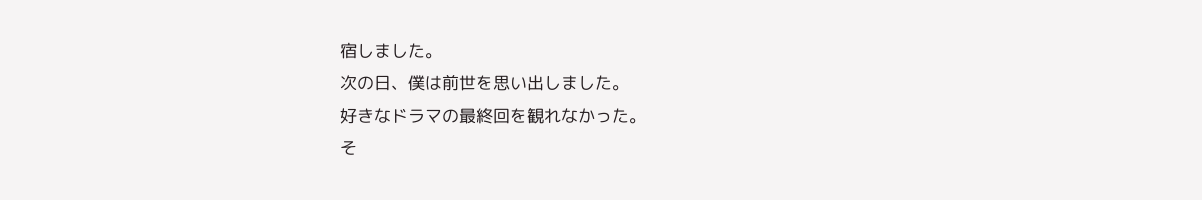宿しました。
次の日、僕は前世を思い出しました。
好きなドラマの最終回を観れなかった。
そ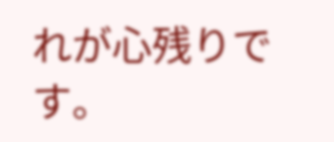れが心残りです。